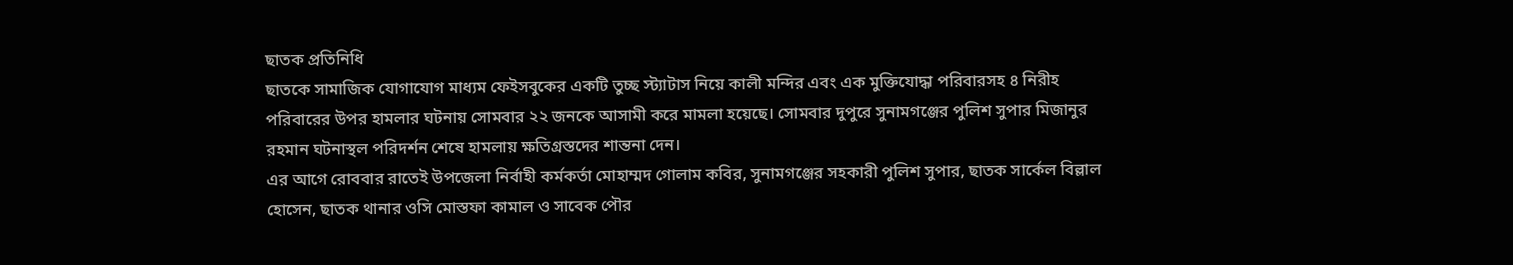ছাতক প্রতিনিধি
ছাতকে সামাজিক যোগাযোগ মাধ্যম ফেইসবুকের একটি তুচ্ছ স্ট্যাটাস নিয়ে কালী মন্দির এবং এক মুক্তিযোদ্ধা পরিবারসহ ৪ নিরীহ পরিবারের উপর হামলার ঘটনায় সোমবার ২২ জনকে আসামী করে মামলা হয়েছে। সোমবার দুপুরে সুনামগঞ্জের পুলিশ সুপার মিজানুর রহমান ঘটনাস্থল পরিদর্শন শেষে হামলায় ক্ষতিগ্রস্তদের শান্তনা দেন।
এর আগে রোববার রাতেই উপজেলা নির্বাহী কর্মকর্তা মোহাম্মদ গোলাম কবির, সুনামগঞ্জের সহকারী পুলিশ সুপার, ছাতক সার্কেল বিল্লাল হোসেন, ছাতক থানার ওসি মোস্তফা কামাল ও সাবেক পৌর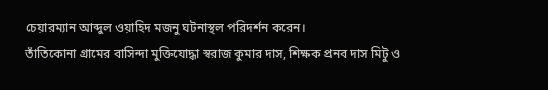চেয়ারম্যান আব্দুল ওয়াহিদ মজনু ঘটনাস্থল পরিদর্শন করেন।
তাঁতিকোনা গ্রামের বাসিন্দা মুক্তিযোদ্ধা স্বরাজ কুমার দাস, শিক্ষক প্রনব দাস মিটু ও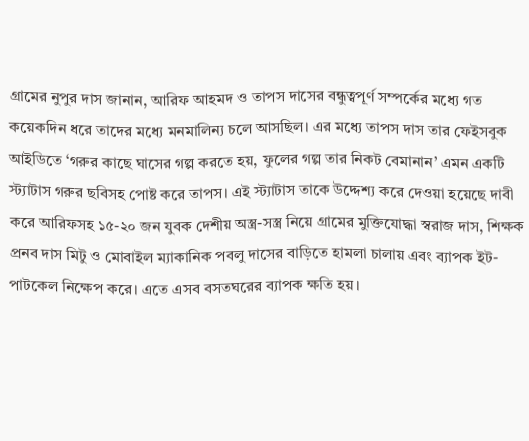গ্রামের নুপুর দাস জানান, আরিফ আহমদ ও তাপস দাসের বন্ধুত্বপূর্ণ সম্পর্কের মধ্যে গত কয়েকদিন ধরে তাদের মধ্যে মনমালিন্য চলে আসছিল। এর মধ্যে তাপস দাস তার ফেইসবুক আইডিতে ‘গরুর কাছে ঘাসের গল্প করতে হয়, ফুলের গল্প তার নিকট বেমানান’ এমন একটি স্ট্যাটাস গরুর ছবিসহ পোষ্ট করে তাপস। এই স্ট্যাটাস তাকে উদ্দেশ্য করে দেওয়া হয়েছে দাবী করে আরিফসহ ১৫-২০ জন যুবক দেশীয় অস্ত্র-সস্ত্র নিয়ে গ্রামের মুক্তিযোদ্ধা স্বরাজ দাস, শিক্ষক প্রনব দাস মিটু ও মোবাইল ম্যাকানিক পবলু দাসের বাড়িতে হামলা চালায় এবং ব্যাপক ইট-পাটকেল নিক্ষেপ করে। এতে এসব বসতঘরের ব্যাপক ক্ষতি হয়।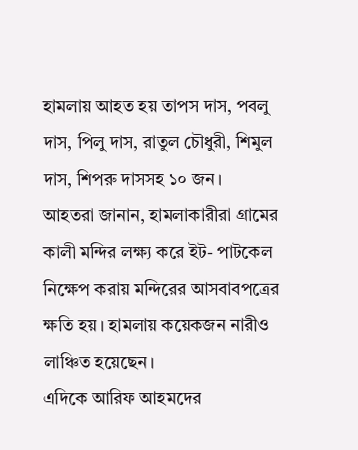হামলায় আহত হয় তাপস দাস, পবলু দাস, পিলু দাস, রাতুল চৌধুরী, শিমুল দাস, শিপরু দাসসহ ১০ জন।
আহতরা জানান, হামলাকারীরা গ্রামের কালী মন্দির লক্ষ্য করে ইট- পাটকেল নিক্ষেপ করায় মন্দিরের আসবাবপত্রের ক্ষতি হয়। হামলায় কয়েকজন নারীও লাঞ্চিত হয়েছেন।
এদিকে আরিফ আহমদের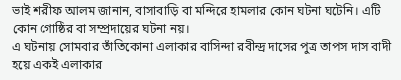ভাই শরীফ আলম জানান, বাসাবাড়ি বা মন্দিরে হামলার কোন ঘটনা ঘটেনি। এটি কোন গোষ্ঠির বা সম্প্রদায়ের ঘটনা নয়।
এ ঘটনায় সোমবার তাঁতিকোনা এলাকার বাসিন্দা রবীন্দ্র দাসের পুত্র তাপস দাস বাদী হয়ে একই এলাকার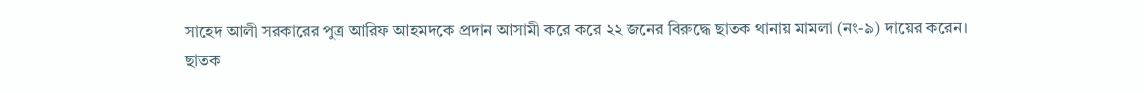সাহেদ আলী সরকারের পুত্র আরিফ আহমদকে প্রদান আসামী করে করে ২২ জনের বিরুদ্ধে ছাতক থানায় মামলা (নং-৯) দায়ের করেন।
ছাতক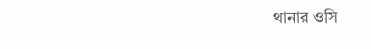থানার ওসি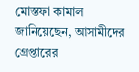মোস্তফা কামাল জানিয়েছেন, আসামীদের গ্রেপ্তারের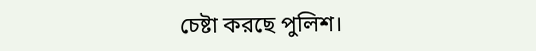চেষ্টা করছে পুলিশ।